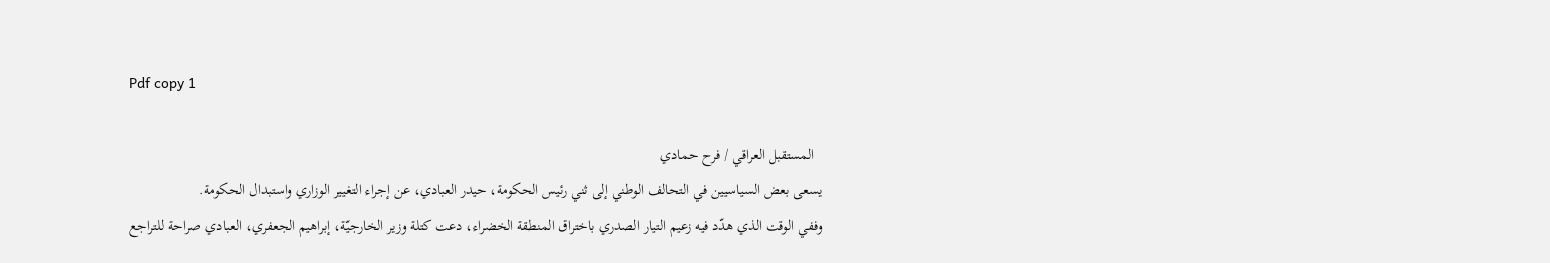Pdf copy 1

  المستقبل العراقي / فرح حمادي
يسعى بعض السياسيين في التحالف الوطني إلى ثني رئيس الحكومة، حيدر العبادي، عن إجراء التغيير الوزاري واستبدال الحكومة.
وففي الوقت الذي هدّد فيه زعيم التيار الصدري باختراق المنطقة الخضراء، دعت كتلة وزير الخارجيّة، إبراهيم الجعفري، العبادي صراحة للتراجع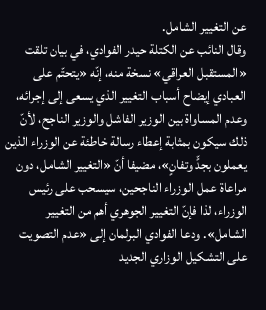عن التغيير الشامل.
وقال النائب عن الكتلة حيدر الفوادي، في بيان تلقت «المستقبل العراقي» نسخة منه، إنّه «يتحتّم على العبادي إيضاح أسباب التغيير الذي يسعى إلى إجرائه، وعدم المساواة بين الوزير الفاشل والوزير الناجح، لأنّ ذلك سيكون بمثابة إعطاء رسالة خاطئة عن الوزراء الذين يعملون بجدٍّ وتفانٍ»، مضيفا أنّ «التغيير الشامل، دون مراعاة عمل الوزراء الناجحين، سيسحب على رئيس الوزراء، لذا فإنّ التغيير الجوهري أهم من التغيير الشامل». ودعا الفوادي البرلمان إلى «عدم التصويت على التشكيل الوزاري الجديد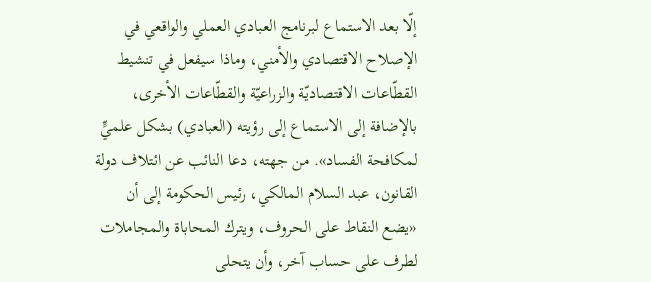إلّا بعد الاستماع لبرنامج العبادي العملي والواقعي في الإصلاح الاقتصادي والأمني، وماذا سيفعل في تنشيط القطّاعات الاقتصاديّة والزراعيّة والقطّاعات الأخرى، بالإضافة إلى الاستماع إلى رؤيته (العبادي) بشكل علميٍّ لمكافحة الفساد». من جهته، دعا النائب عن ائتلاف دولة القانون، عبد السلام المالكي، رئيس الحكومة إلى أن «يضع النقاط على الحروف، ويترك المحاباة والمجاملات لطرف على حساب آخر، وأن يتحلى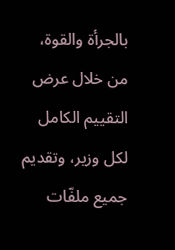بالجرأة والقوة، من خلال عرض التقييم الكامل لكل وزير، وتقديم جميع ملفّات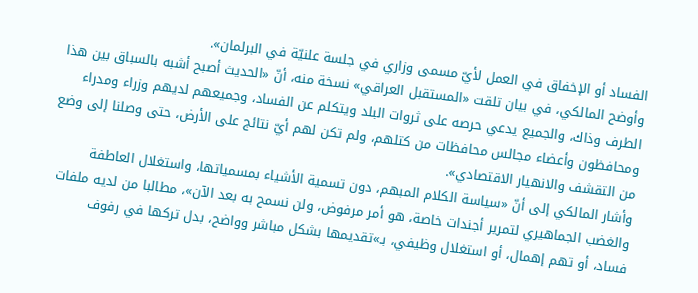الفساد أو الإخفاق في العمل لأيّ مسمى وزاري في جلسة علنيّة في البرلمان».
وأوضح المالكي، في بيان تلقت «المستقبل العراقي» نسخة منه، أنّ «الحديث أصبح أشبه بالسباق بين هذا الطرف وذاك، والجميع يدعي حرصه على ثروات البلد ويتكلم عن الفساد، وجميعهم لديهم وزراء ومدراء ومحافظون وأعضاء مجالس محافظات من كتلهم، ولم تكن لهم أيّ نتائج على الأرض، حتى وصلنا إلى وضع من التقشف والانهيار الاقتصادي».
وأشار المالكي إلى أنّ «سياسة الكلام المبهم، دون تسمية الأشياء بمسمياتها، واستغلال العاطفة والغضب الجماهيري لتمرير أجندات خاصة، هو أمر مرفوض، ولن نسمح به بعد الآن»، مطالبا من لديه ملفات فساد، أو تهم إهمال، أو استغلال وظيفي، بـ»تقديمها بشكل مباشر وواضح، بدل تركها في رفوف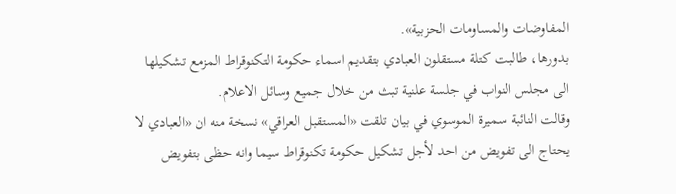المفاوضات والمساومات الحزبية».
بدورها، طالبت كتلة مستقلون العبادي بتقديم اسماء حكومة التكنوقراط المزمع تشكيلها الى مجلس النواب في جلسة علنية تبث من خلال جميع وسائل الاعلام.
وقالت النائبة سميرة الموسوي في بيان تلقت «المستقبل العراقي» نسخة منه ان «العبادي لا يحتاج الى تفويض من احد لأجل تشكيل حكومة تكنوقراط سيما وانه حظى بتفويض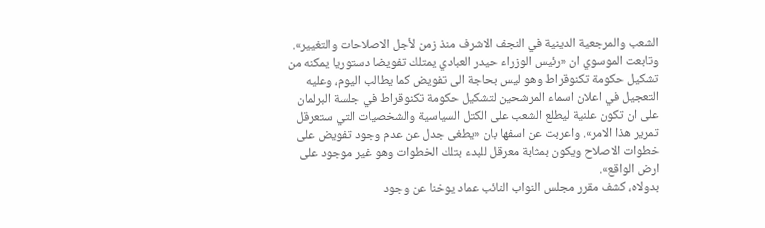الشعب والمرجعية الدينية في النجف الاشرف منذ زمن لأجل الاصلاحات والتغيير». وتابعت الموسوي ان «رئيس الوزراء حيدر العبادي يمتلك تفويضا دستوريا يمكنه من تشكيل حكومة تكنوقراط وهو ليس بحاجة الى تفويض كما يطالب اليوم، وعليه التعجيل في اعلان اسماء المرشحين لتشكيل حكومة تكنوقراط في جلسة البرلمان على ان تكون علنية ليطلع الشعب على الكتل السياسية والشخصيات التي ستعرقل تمرير هذا الامر». واعربت عن اسفها بان «يطغى جدل عن عدم وجود تفويض على خطوات الاصلاح ويكون بمثابة معرقل للبدء بتلك الخطوات وهو غير موجود على ارض الواقع».
بدولاه، كشف مقرر مجلس النواب النائب عماد يوخنا عن وجود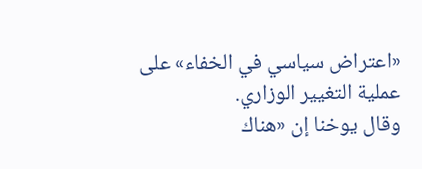«اعتراض سياسي في الخفاء» على عملية التغيير الوزاري.
وقال يوخنا إن «هناك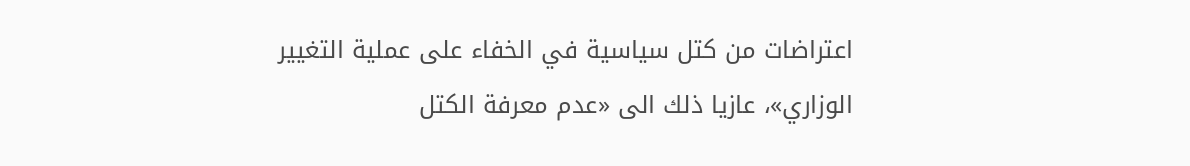اعتراضات من كتل سياسية في الخفاء على عملية التغيير الوزاري»، عازيا ذلك الى «عدم معرفة الكتل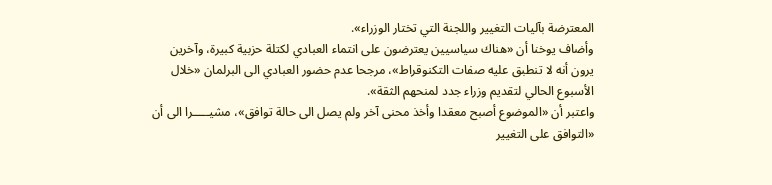المعترضة بآليات التغيير واللجنة التي تختار الوزراء».
وأضاف يوخنا أن «هناك سياسيين يعترضون على انتماء العبادي لكتلة حزبية كبيرة، وآخرين يرون أنه لا تنطبق عليه صفات التكنوقراط»، مرجحا عدم حضور العبادي الى البرلمان «خلال الأسبوع الحالي لتقديم وزراء جدد لمنحهم الثقة».
واعتبر أن «الموضوع أصبح معقدا وأخذ محنى آخر ولم يصل الى حالة توافق»، مشيـــــرا الى أن «التوافق على التغيير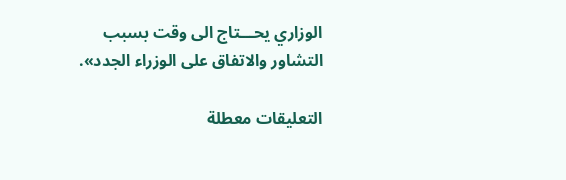الوزاري يحـــتاج الى وقت بسبب التشاور والاتفاق على الوزراء الجدد».

التعليقات معطلة